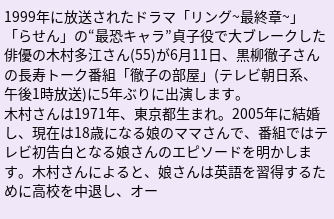1999年に放送されたドラマ「リング~最終章~」「らせん」の“最恐キャラ”貞子役で大ブレークした俳優の木村多江さん(55)が6月11日、黒柳徹子さんの長寿トーク番組「徹子の部屋」(テレビ朝日系、午後1時放送)に5年ぶりに出演します。
木村さんは1971年、東京都生まれ。2005年に結婚し、現在は18歳になる娘のママさんで、番組ではテレビ初告白となる娘さんのエピソードを明かします。木村さんによると、娘さんは英語を習得するために高校を中退し、オー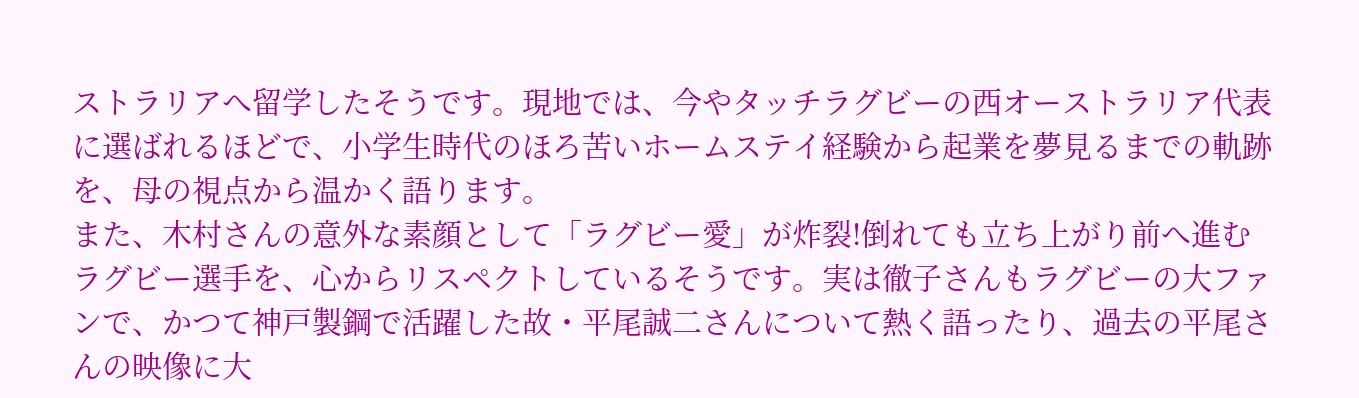ストラリアへ留学したそうです。現地では、今やタッチラグビーの西オーストラリア代表に選ばれるほどで、小学生時代のほろ苦いホームステイ経験から起業を夢見るまでの軌跡を、母の視点から温かく語ります。
また、木村さんの意外な素顔として「ラグビー愛」が炸裂!倒れても立ち上がり前へ進むラグビー選手を、心からリスペクトしているそうです。実は徹子さんもラグビーの大ファンで、かつて神戸製鋼で活躍した故・平尾誠二さんについて熱く語ったり、過去の平尾さんの映像に大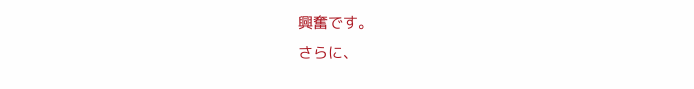興奮です。
さらに、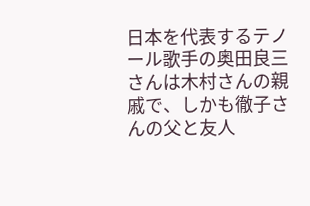日本を代表するテノール歌手の奥田良三さんは木村さんの親戚で、しかも徹子さんの父と友人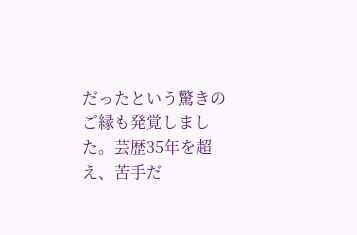だったという驚きのご縁も発覚しました。芸歴35年を超え、苦手だ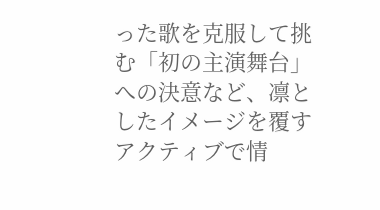った歌を克服して挑む「初の主演舞台」への決意など、凛としたイメージを覆すアクティブで情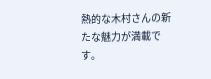熱的な木村さんの新たな魅力が満載です。